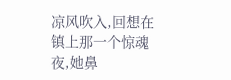凉风吹入,回想在镇上那一个惊魂夜,她鼻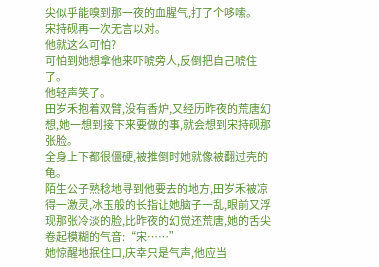尖似乎能嗅到那一夜的血腥气,打了个哆嗦。
宋持砚再一次无言以对。
他就这么可怕?
可怕到她想拿他来吓唬旁人,反倒把自己唬住了。
他轻声笑了。
田岁禾抱着双臂,没有香炉,又经历昨夜的荒唐幻想,她一想到接下来要做的事,就会想到宋持砚那张脸。
全身上下都很僵硬,被推倒时她就像被翻过壳的龟。
陌生公子熟稔地寻到他要去的地方,田岁禾被凉得一激灵,冰玉般的长指让她脑子一乱,眼前又浮现那张冷淡的脸,比昨夜的幻觉还荒唐,她的舌尖卷起模糊的气音:“宋……”
她惊醒地抿住口,庆幸只是气声,他应当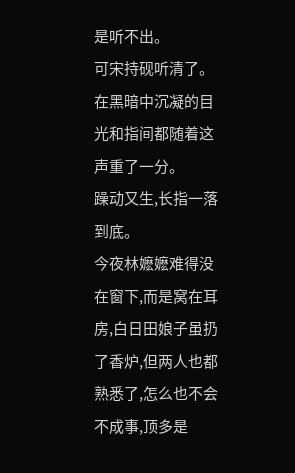是听不出。
可宋持砚听清了。
在黑暗中沉凝的目光和指间都随着这声重了一分。
躁动又生,长指一落到底。
今夜林嬷嬷难得没在窗下,而是窝在耳房,白日田娘子虽扔了香炉,但两人也都熟悉了,怎么也不会不成事,顶多是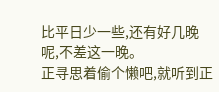比平日少一些,还有好几晚呢,不差这一晚。
正寻思着偷个懒吧,就听到正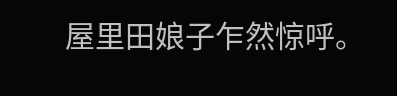屋里田娘子乍然惊呼。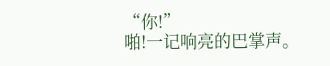“你!”
啪!一记响亮的巴掌声。